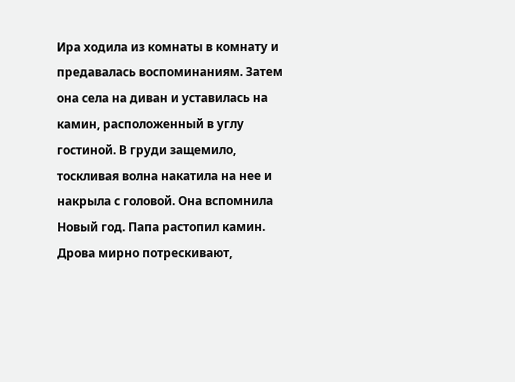Ира ходила из комнаты в комнату и предавалась воспоминаниям. Затем она села на диван и уставилась на камин, расположенный в углу гостиной. В груди защемило, тоскливая волна накатила на нее и накрыла с головой. Она вспомнила Новый год. Папа растопил камин. Дрова мирно потрескивают,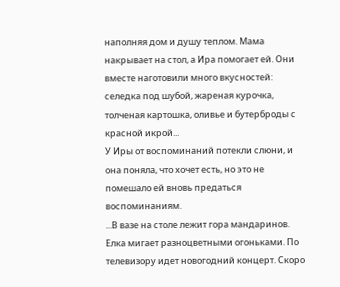наполняя дом и душу теплом. Мама накрывает на стол, а Ира помогает ей. Они вместе наготовили много вкусностей: селедка под шубой, жареная курочка, толченая картошка, оливье и бутерброды с красной икрой...
У Иры от воспоминаний потекли слюни, и она поняла, что хочет есть, но это не помешало ей вновь предаться воспоминаниям.
...В вазе на столе лежит гора мандаринов. Елка мигает разноцветными огоньками. По телевизору идет новогодний концерт. Скоро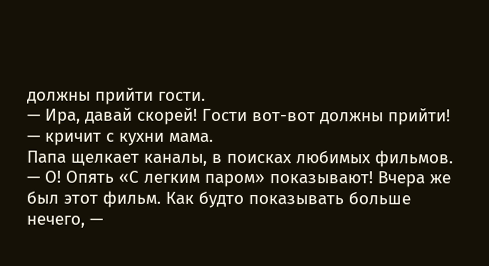должны прийти гости.
— Ира, давай скорей! Гости вот-вот должны прийти! — кричит с кухни мама.
Папа щелкает каналы, в поисках любимых фильмов.
— О! Опять «С легким паром» показывают! Вчера же был этот фильм. Как будто показывать больше нечего, —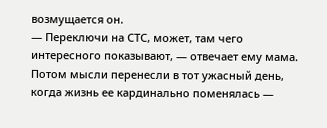возмущается он.
— Переключи на СТС, может, там чего интересного показывают, — отвечает ему мама.
Потом мысли перенесли в тот ужасный день, когда жизнь ее кардинально поменялась —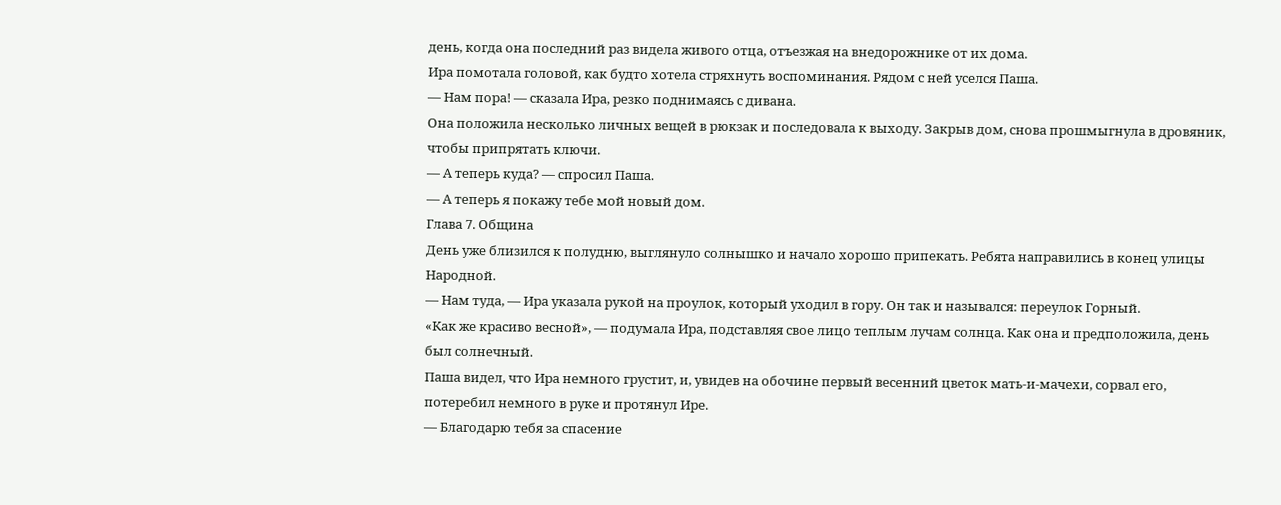день, когда она последний раз видела живого отца, отъезжая на внедорожнике от их дома.
Ира помотала головой, как будто хотела стряхнуть воспоминания. Рядом с ней уселся Паша.
— Нам пора! — сказала Ира, резко поднимаясь с дивана.
Она положила несколько личных вещей в рюкзак и последовала к выходу. Закрыв дом, снова прошмыгнула в дровяник, чтобы припрятать ключи.
— А теперь куда? — спросил Паша.
— А теперь я покажу тебе мой новый дом.
Глава 7. Община
День уже близился к полудню, выглянуло солнышко и начало хорошо припекать. Ребята направились в конец улицы Народной.
— Нам туда, — Ира указала рукой на проулок, который уходил в гору. Он так и назывался: переулок Горный.
«Как же красиво весной», — подумала Ира, подставляя свое лицо теплым лучам солнца. Как она и предположила, день был солнечный.
Паша видел, что Ира немного грустит, и, увидев на обочине первый весенний цветок мать-и-мачехи, сорвал его, потеребил немного в руке и протянул Ире.
— Благодарю тебя за спасение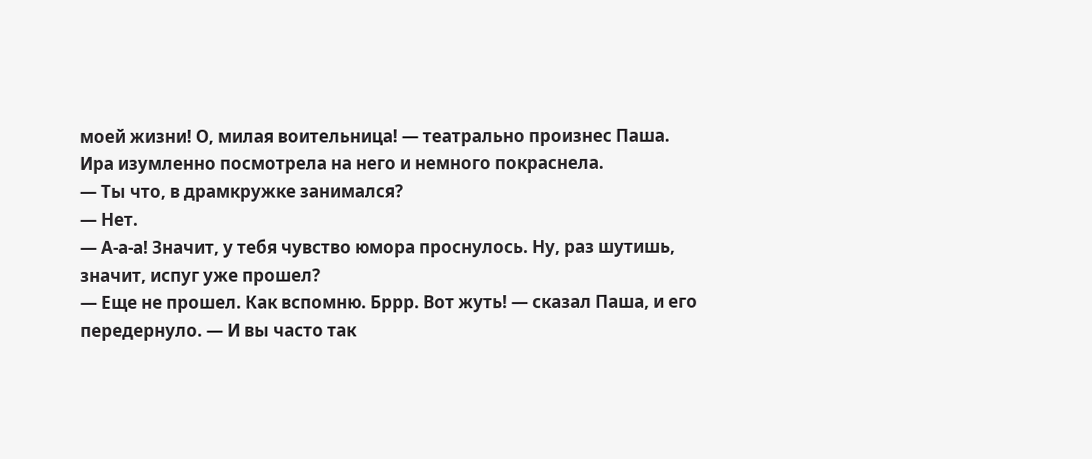моей жизни! О, милая воительница! — театрально произнес Паша.
Ира изумленно посмотрела на него и немного покраснела.
— Ты что, в драмкружке занимался?
— Нет.
— А-а-а! Значит, у тебя чувство юмора проснулось. Ну, раз шутишь, значит, испуг уже прошел?
— Еще не прошел. Как вспомню. Бррр. Вот жуть! — сказал Паша, и его передернуло. — И вы часто так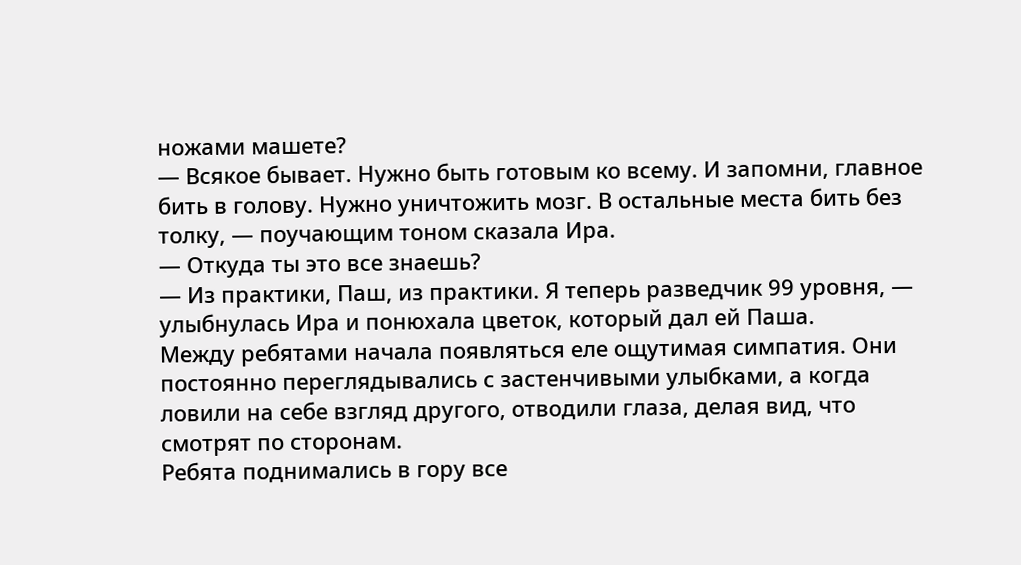ножами машете?
— Всякое бывает. Нужно быть готовым ко всему. И запомни, главное бить в голову. Нужно уничтожить мозг. В остальные места бить без толку, — поучающим тоном сказала Ира.
— Откуда ты это все знаешь?
— Из практики, Паш, из практики. Я теперь разведчик 99 уровня, — улыбнулась Ира и понюхала цветок, который дал ей Паша.
Между ребятами начала появляться еле ощутимая симпатия. Они постоянно переглядывались с застенчивыми улыбками, а когда ловили на себе взгляд другого, отводили глаза, делая вид, что смотрят по сторонам.
Ребята поднимались в гору все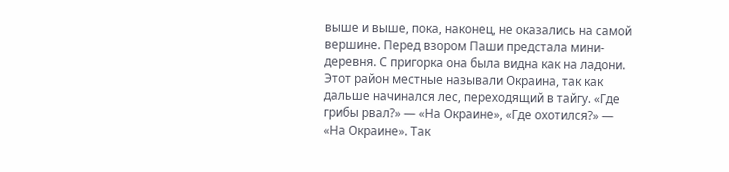выше и выше, пока, наконец, не оказались на самой вершине. Перед взором Паши предстала мини-деревня. С пригорка она была видна как на ладони. Этот район местные называли Окраина, так как дальше начинался лес, переходящий в тайгу. «Где грибы рвал?» — «На Окраине», «Где охотился?» — «На Окраине». Так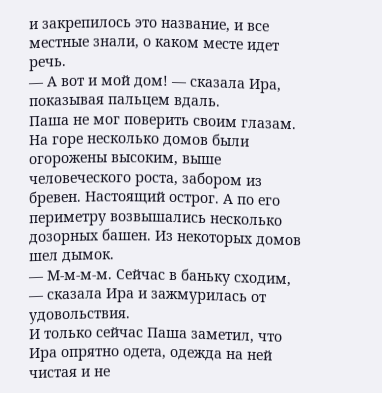и закрепилось это название, и все местные знали, о каком месте идет речь.
— А вот и мой дом! — сказала Ира, показывая пальцем вдаль.
Паша не мог поверить своим глазам. На горе несколько домов были огорожены высоким, выше человеческого роста, забором из бревен. Настоящий острог. А по его периметру возвышались несколько дозорных башен. Из некоторых домов шел дымок.
— М-м-м-м. Сейчас в баньку сходим, — сказала Ира и зажмурилась от удовольствия.
И только сейчас Паша заметил, что Ира опрятно одета, одежда на ней чистая и не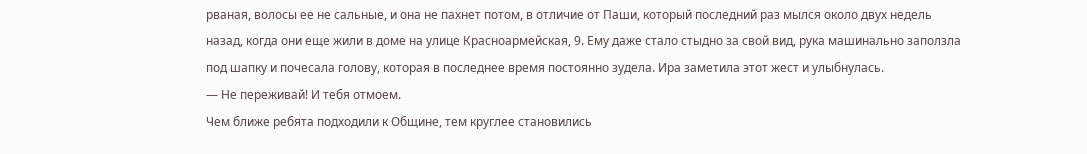рваная, волосы ее не сальные, и она не пахнет потом, в отличие от Паши, который последний раз мылся около двух недель назад, когда они еще жили в доме на улице Красноармейская, 9. Ему даже стало стыдно за свой вид, рука машинально заползла под шапку и почесала голову, которая в последнее время постоянно зудела. Ира заметила этот жест и улыбнулась.
— Не переживай! И тебя отмоем.
Чем ближе ребята подходили к Общине, тем круглее становились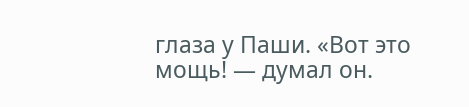глаза у Паши. «Вот это мощь! — думал он.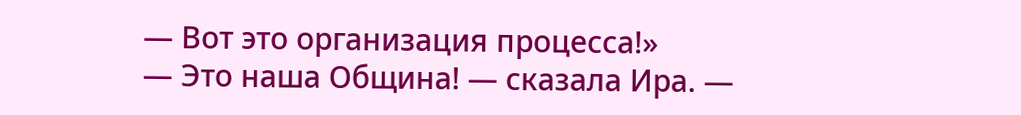— Вот это организация процесса!»
— Это наша Община! — сказала Ира. —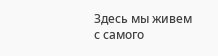Здесь мы живем с самого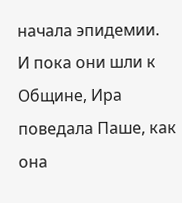начала эпидемии.
И пока они шли к Общине, Ира поведала Паше, как она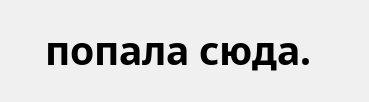попала сюда.